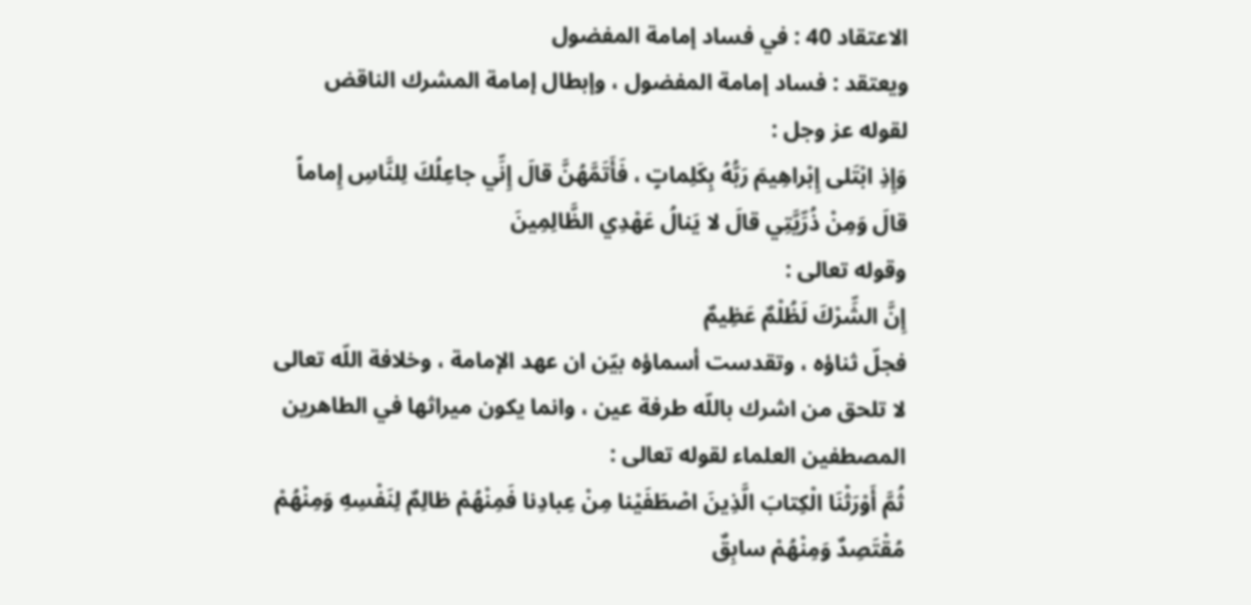الاعتقاد 40 : في فساد إمامة المفضول
ويعتقد : فساد إمامة المفضول ، وإبطال إمامة المشرك الناقض لقوله عز وجل :
وَإِذِ ابْتَلى إِبْراهِيمَ رَبُّهُ بِكَلِماتٍ ، فَأَتَمَّهُنَّ قالَ إِنِّي جاعِلُكَ لِلنَّاسِ إِماماً قالَ وَمِنْ ذُرِّيَّتِي قالَ لا يَنالُ عَهْدِي الظَّالِمِينَ
وقوله تعالى :
إِنَّ الشِّرْكَ لَظُلْمٌ عَظِيمٌ
فجلّ ثناؤه ، وتقدست أسماؤه بيّن ان عهد الإمامة ، وخلافة اللّه تعالى لا تلحق من اشرك باللّه طرفة عين ، وانما يكون ميراثها في الطاهرين المصطفين العلماء لقوله تعالى :
ثُمَّ أَوْرَثْنَا الْكِتابَ الَّذِينَ اصْطَفَيْنا مِنْ عِبادِنا فَمِنْهُمْ ظالِمٌ لِنَفْسِهِ وَمِنْهُمْ مُقْتَصِدٌ وَمِنْهُمْ سابِقٌ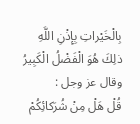بِالْخَيْراتِ بِإِذْنِ اللَّهِ ذلِكَ هُوَ الْفَضْلُ الْكَبِيرُ
وقال عز وجل :
قُلْ هَلْ مِنْ شُرَكائِكُمْ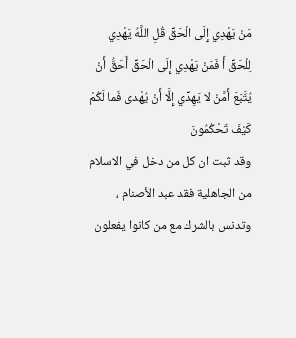مَنْ يَهْدِي إِلَى الْحَقِّ قُلِ اللَّهُ يَهْدِي لِلْحَقِّ أَ فَمَنْ يَهْدِي إِلَى الْحَقِّ أَحَقُّ أَنْ يُتَّبَعَ أَمَّنْ لا يَهِدِّي إِلَّا أَنْ يُهْدى فَما لَكُمْ كَيْفَ تَحْكُمُونَ
وقد ثبت ان كل من دخل في الاسلام من الجاهلية فقد عبد الأصنام ، وتدنس بالشرك مع من كانوا يفعلون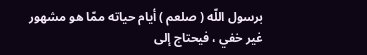برسول اللّه ( صلعم ) أيام حياته ممّا هو مشهور غير خفي ، فيحتاج إلى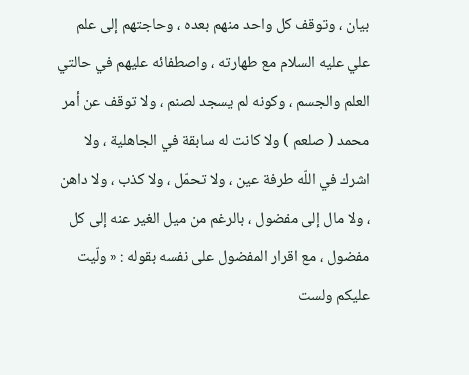بيان ، وتوقف كل واحد منهم بعده ، وحاجتهم إلى علم علي عليه السلام مع طهارته ، واصطفائه عليهم في حالتي العلم والجسم ، وكونه لم يسجد لصنم ، ولا توقف عن أمر محمد ( صلعم ) ولا كانت له سابقة في الجاهلية ، ولا اشرك في اللّه طرفة عين ، ولا تحمّل ، ولا كذب ، ولا داهن ، ولا مال إلى مفضول ، بالرغم من ميل الغير عنه إلى كل مفضول ، مع اقرار المفضول على نفسه بقوله : « ولّيت عليكم ولست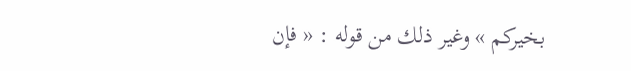بخيركم » وغير ذلك من قوله : « فإن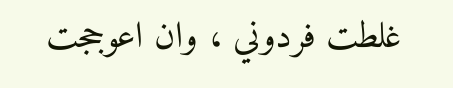غلطت فردوني ، وان اعوججت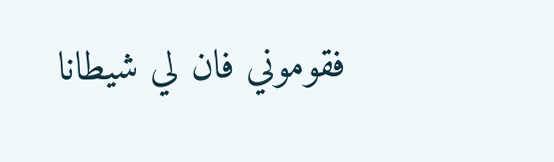فقوموني فان لي شيطانا